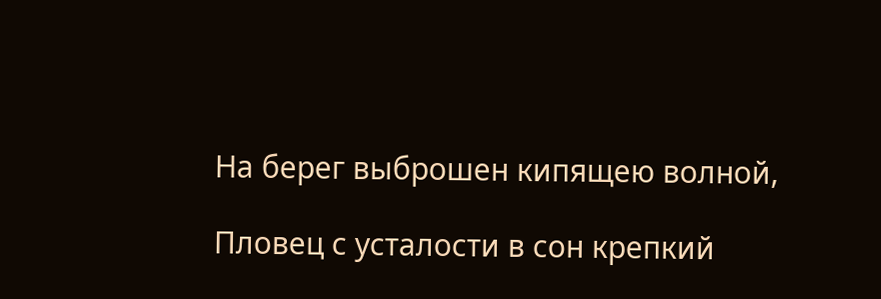На берег выброшен кипящею волной,

Пловец с усталости в сон крепкий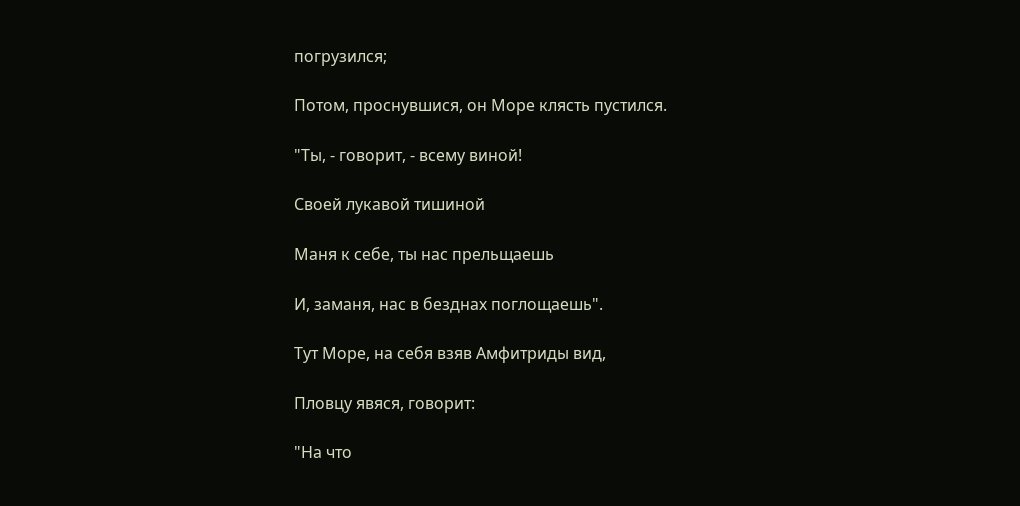погрузился;

Потом, проснувшися, он Море клясть пустился.

"Ты, - говорит, - всему виной!

Своей лукавой тишиной

Маня к себе, ты нас прельщаешь

И, заманя, нас в безднах поглощаешь".

Тут Море, на себя взяв Амфитриды вид,

Пловцу явяся, говорит:

"На что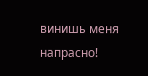винишь меня напрасно!